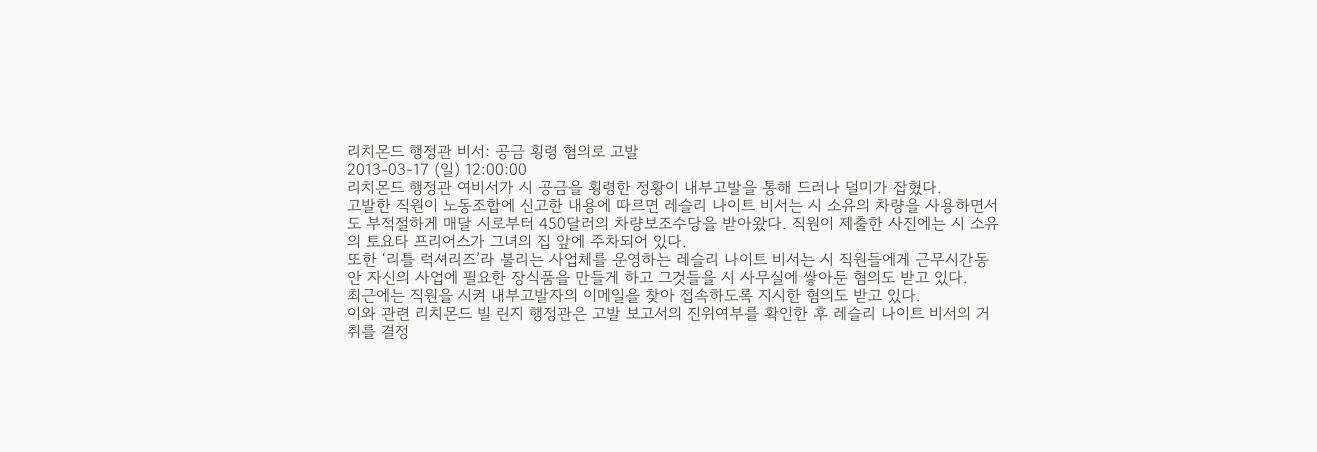리치몬드 행정관 비서: 공금 횡령 혐의로 고발
2013-03-17 (일) 12:00:00
리치몬드 행정관 여비서가 시 공금을 횡령한 정황이 내부고발을 통해 드러나 덜미가 잡혔다.
고발한 직원이 노동조합에 신고한 내용에 따르면 레슬리 나이트 비서는 시 소유의 차량을 사용하면서도 부적절하게 매달 시로부터 450달러의 차량보조수당을 받아왔다. 직원이 제출한 사진에는 시 소유의 토요타 프리어스가 그녀의 집 앞에 주차되어 있다.
또한 ‘리틀 럭셔리즈’라 불리는 사업체를 운영하는 레슬리 나이트 비서는 시 직원들에게 근무시간동안 자신의 사업에 필요한 장식품을 만들게 하고 그것들을 시 사무실에 쌓아둔 혐의도 받고 있다.
최근에는 직원을 시켜 내부고발자의 이메일을 찾아 접속하도록 지시한 혐의도 받고 있다.
이와 관련 리치몬드 빌 린지 행정관은 고발 보고서의 진위여부를 확인한 후 레슬리 나이트 비서의 거취를 결정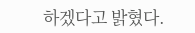하겠다고 밝혔다.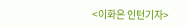<이화은 인턴기자>